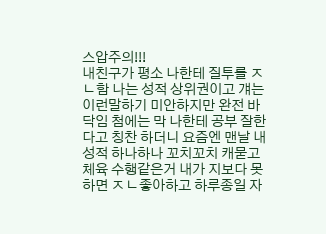스압주의!!!
내친구가 평소 나한테 질투를 ㅈㄴ함 나는 성적 상위권이고 걔는 이런말하기 미안하지만 완전 바닥임 첨에는 막 나한테 공부 잘한다고 칭찬 하더니 요즘엔 맨날 내 성적 하나하나 꼬치꼬치 캐묻고 체육 수행같은거 내가 지보다 못하면 ㅈㄴ좋아하고 하루종일 자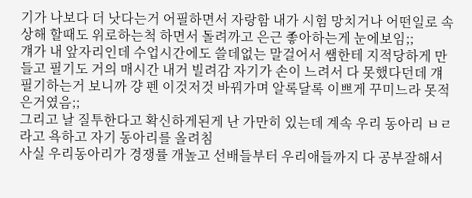기가 나보다 더 낫다는거 어필하면서 자랑함 내가 시험 망치거나 어떤일로 속상해 할때도 위로하는척 하면서 돌려까고 은근 좋아하는게 눈에보임;;
걔가 내 앞자리인데 수업시간에도 쓸데없는 말걸어서 쌤한테 지적당하게 만들고 필기도 거의 매시간 내거 빌려감 자기가 손이 느려서 다 못했다던데 걔 필기하는거 보니까 걍 펜 이것저것 바꿔가며 알록달록 이쁘게 꾸미느라 못적은거였음;;
그리고 날 질투한다고 확신하게된게 난 가만히 있는데 계속 우리 동아리 ㅂㄹ라고 욕하고 자기 동아리를 올려침
사실 우리동아리가 경쟁률 개높고 선배들부터 우리애들까지 다 공부잘해서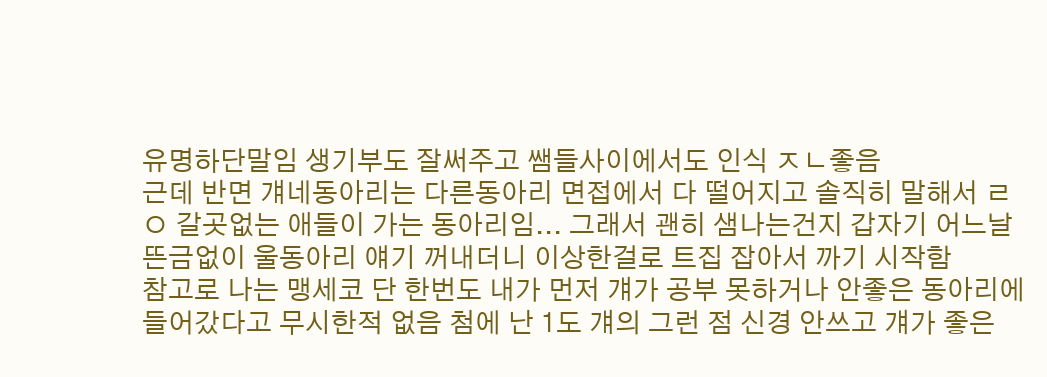유명하단말임 생기부도 잘써주고 쌤들사이에서도 인식 ㅈㄴ좋음
근데 반면 걔네동아리는 다른동아리 면접에서 다 떨어지고 솔직히 말해서 ㄹㅇ 갈곳없는 애들이 가는 동아리임... 그래서 괜히 샘나는건지 갑자기 어느날 뜬금없이 울동아리 얘기 꺼내더니 이상한걸로 트집 잡아서 까기 시작함
참고로 나는 맹세코 단 한번도 내가 먼저 걔가 공부 못하거나 안좋은 동아리에 들어갔다고 무시한적 없음 첨에 난 1도 걔의 그런 점 신경 안쓰고 걔가 좋은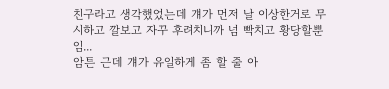친구라고 생각했었는데 걔가 먼저 날 이상한거로 무시하고 깔보고 자꾸 후려치니까 넘 빡치고 황당할뿐임...
암튼 근데 걔가 유일하게 좀 할 줄 아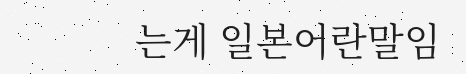는게 일본어란말임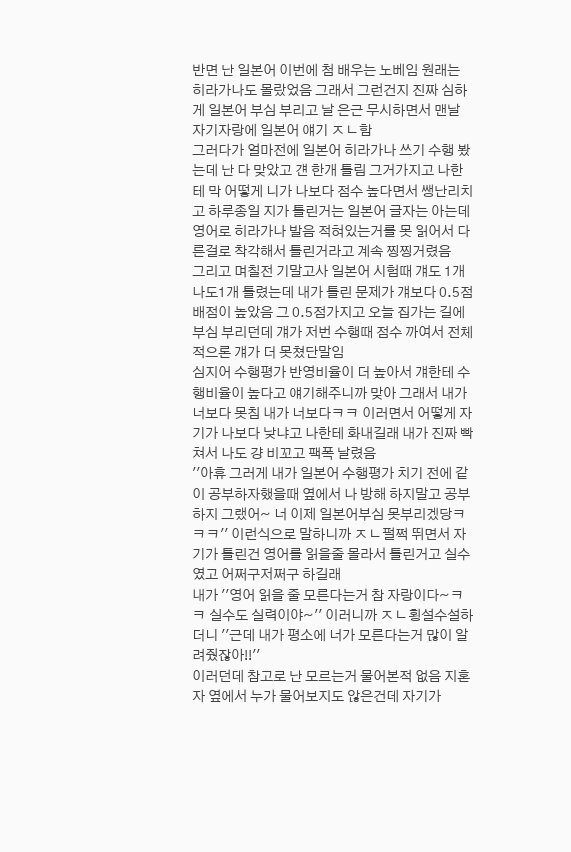반면 난 일본어 이번에 첨 배우는 노베임 원래는 히라가나도 몰랐었음 그래서 그런건지 진짜 심하게 일본어 부심 부리고 날 은근 무시하면서 맨날 자기자랑에 일본어 얘기 ㅈㄴ함
그러다가 얼마전에 일본어 히라가나 쓰기 수행 봤는데 난 다 맞았고 걘 한개 틀림 그거가지고 나한테 막 어떻게 니가 나보다 점수 높다면서 쌩난리치고 하루종일 지가 틀린거는 일본어 글자는 아는데 영어로 히라가나 발음 적혀있는거를 못 읽어서 다른걸로 착각해서 틀린거라고 계속 찡찡거렸음
그리고 며칠전 기말고사 일본어 시험때 걔도 1개 나도1개 틀렸는데 내가 틀린 문제가 걔보다 0.5점 배점이 높았음 그 0.5점가지고 오늘 집가는 길에 부심 부리던데 걔가 저번 수행때 점수 까여서 전체적으론 걔가 더 못쳤단말임
심지어 수행평가 반영비율이 더 높아서 걔한테 수행비율이 높다고 얘기해주니까 맞아 그래서 내가 너보다 못침 내가 너보다ㅋㅋ 이러면서 어떻게 자기가 나보다 낮냐고 나한테 화내길래 내가 진짜 빡쳐서 나도 걍 비꼬고 팩폭 날렸음
''아휴 그러게 내가 일본어 수행평가 치기 전에 같이 공부하자했을때 옆에서 나 방해 하지말고 공부하지 그랬어~ 너 이제 일본어부심 못부리겠당ㅋㅋㅋ'' 이런식으로 말하니까 ㅈㄴ펄쩍 뛰면서 자기가 틀린건 영어를 읽을줄 몰라서 틀린거고 실수였고 어쩌구저쩌구 하길래
내가 ''영어 읽을 줄 모른다는거 참 자랑이다~ㅋㅋ 실수도 실력이야~'' 이러니까 ㅈㄴ횡설수설하더니 ''근데 내가 평소에 너가 모른다는거 많이 알려줬잖아!!''
이러던데 참고로 난 모르는거 물어본적 없음 지혼자 옆에서 누가 물어보지도 않은건데 자기가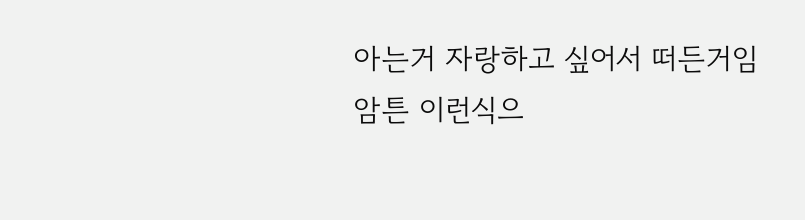아는거 자랑하고 싶어서 떠든거임
암튼 이런식으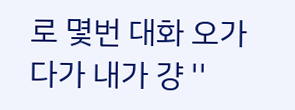로 몇번 대화 오가다가 내가 걍 ''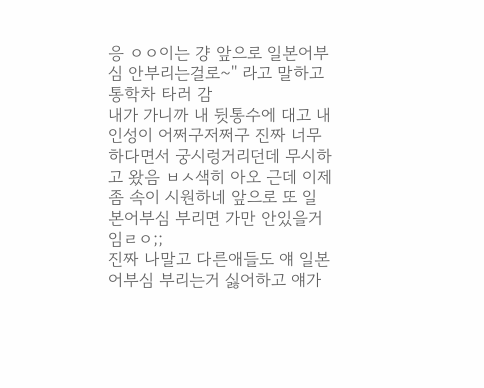응 ㅇㅇ이는 걍 앞으로 일본어부심 안부리는걸로~'' 라고 말하고 통학차 타러 감
내가 가니까 내 뒷통수에 대고 내 인성이 어쩌구저쩌구 진짜 너무하다면서 궁시렁거리던데 무시하고 왔음 ㅂㅅ색히 아오 근데 이제 좀 속이 시원하네 앞으로 또 일본어부심 부리면 가만 안있을거임ㄹㅇ;;
진짜 나말고 다른애들도 얘 일본어부심 부리는거 싫어하고 얘가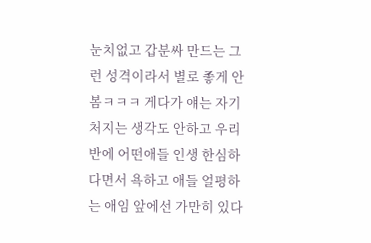눈치없고 갑분싸 만드는 그런 성격이라서 별로 좋게 안 봄ㅋㅋㅋ 게다가 얘는 자기처지는 생각도 안하고 우리반에 어떤애들 인생 한심하다면서 욕하고 애들 얼평하는 애임 앞에선 가만히 있다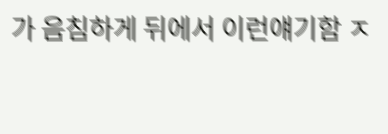가 음침하게 뒤에서 이런얘기함 ㅈ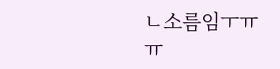ㄴ소름임ㅜㅠㅠ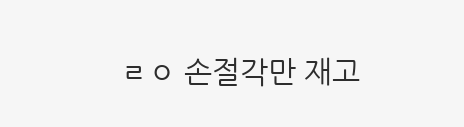ㄹㅇ 손절각만 재고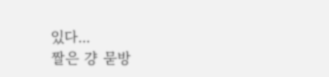있다...
짤은 걍 묻방